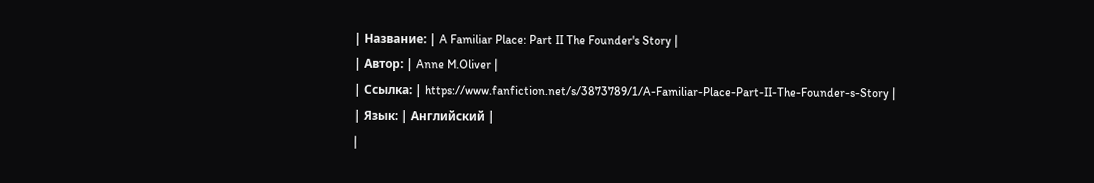| Название: | A Familiar Place: Part II The Founder's Story |
| Автор: | Anne M.Oliver |
| Ссылка: | https://www.fanfiction.net/s/3873789/1/A-Familiar-Place-Part-II-The-Founder-s-Story |
| Язык: | Английский |
|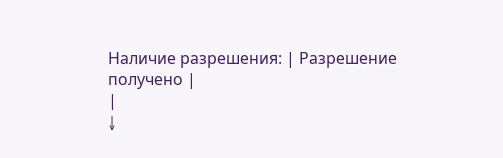Наличие разрешения: | Разрешение получено |
|
↓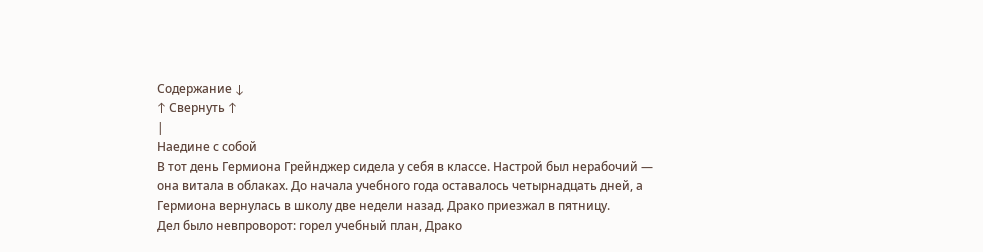Содержание ↓
↑ Свернуть ↑
|
Наедине с собой
В тот день Гермиона Грейнджер сидела у себя в классе. Настрой был нерабочий — она витала в облаках. До начала учебного года оставалось четырнадцать дней, а Гермиона вернулась в школу две недели назад. Драко приезжал в пятницу.
Дел было невпроворот: горел учебный план, Драко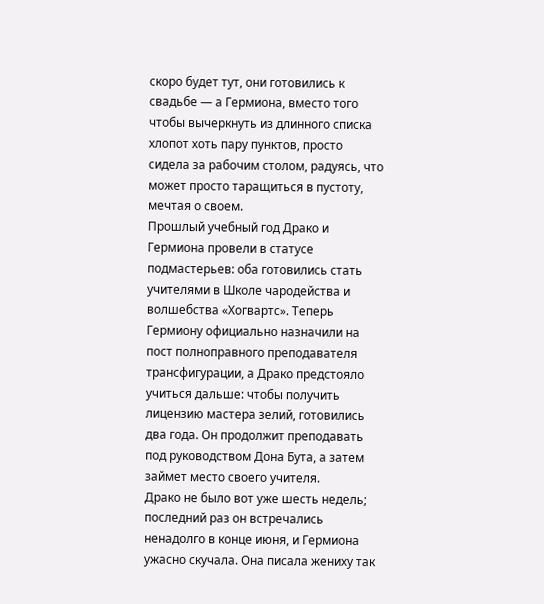скоро будет тут, они готовились к свадьбе — а Гермиона, вместо того чтобы вычеркнуть из длинного списка хлопот хоть пару пунктов, просто сидела за рабочим столом, радуясь, что может просто таращиться в пустоту, мечтая о своем.
Прошлый учебный год Драко и Гермиона провели в статусе подмастерьев: оба готовились стать учителями в Школе чародейства и волшебства «Хогвартс». Теперь Гермиону официально назначили на пост полноправного преподавателя трансфигурации, а Драко предстояло учиться дальше: чтобы получить лицензию мастера зелий, готовились два года. Он продолжит преподавать под руководством Дона Бута, а затем займет место своего учителя.
Драко не было вот уже шесть недель; последний раз он встречались ненадолго в конце июня, и Гермиона ужасно скучала. Она писала жениху так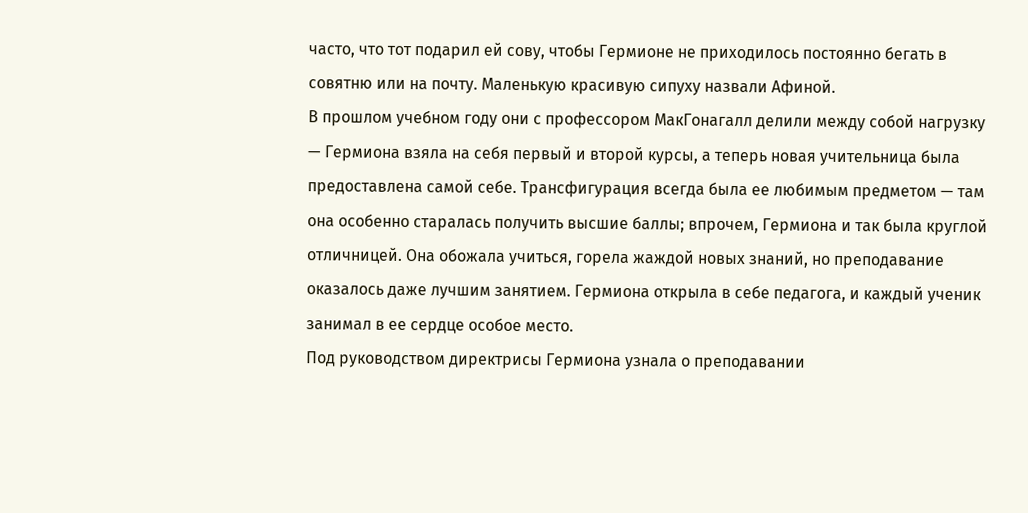часто, что тот подарил ей сову, чтобы Гермионе не приходилось постоянно бегать в совятню или на почту. Маленькую красивую сипуху назвали Афиной.
В прошлом учебном году они с профессором МакГонагалл делили между собой нагрузку — Гермиона взяла на себя первый и второй курсы, а теперь новая учительница была предоставлена самой себе. Трансфигурация всегда была ее любимым предметом — там она особенно старалась получить высшие баллы; впрочем, Гермиона и так была круглой отличницей. Она обожала учиться, горела жаждой новых знаний, но преподавание оказалось даже лучшим занятием. Гермиона открыла в себе педагога, и каждый ученик занимал в ее сердце особое место.
Под руководством директрисы Гермиона узнала о преподавании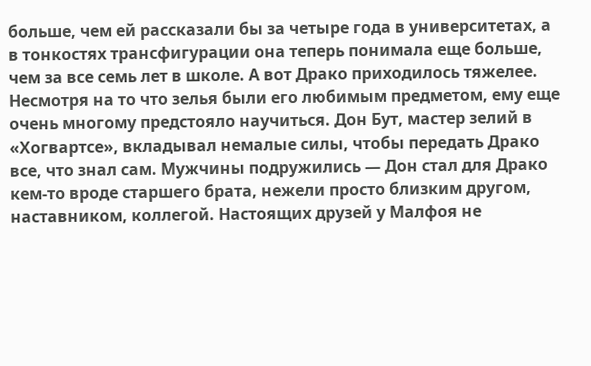больше, чем ей рассказали бы за четыре года в университетах, а в тонкостях трансфигурации она теперь понимала еще больше, чем за все семь лет в школе. А вот Драко приходилось тяжелее. Несмотря на то что зелья были его любимым предметом, ему еще очень многому предстояло научиться. Дон Бут, мастер зелий в «Хогвартсе», вкладывал немалые силы, чтобы передать Драко все, что знал сам. Мужчины подружились — Дон стал для Драко кем-то вроде старшего брата, нежели просто близким другом, наставником, коллегой. Настоящих друзей у Малфоя не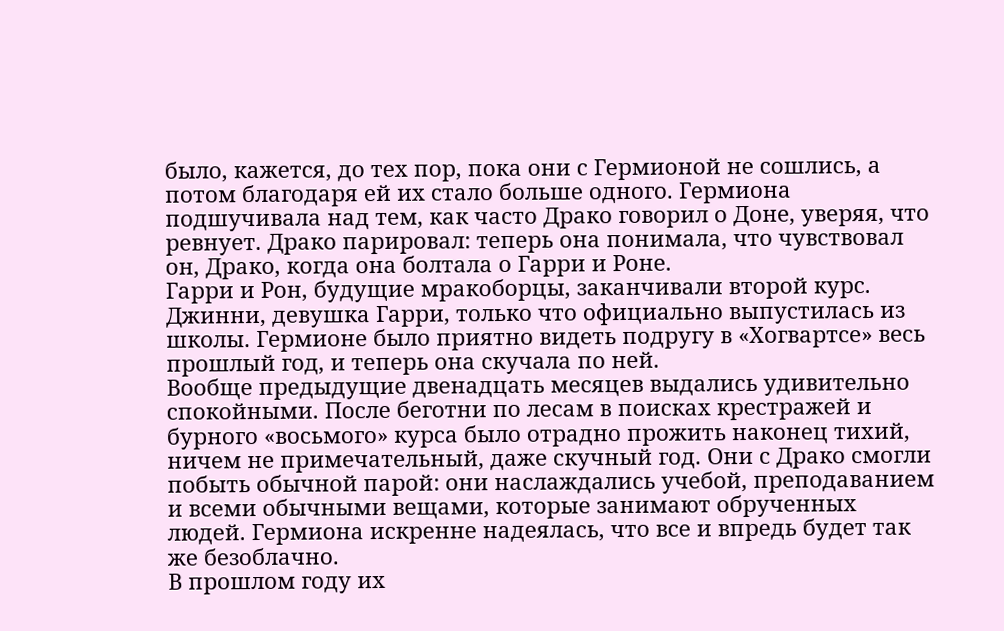было, кажется, до тех пор, пока они с Гермионой не сошлись, а потом благодаря ей их стало больше одного. Гермиона подшучивала над тем, как часто Драко говорил о Доне, уверяя, что ревнует. Драко парировал: теперь она понимала, что чувствовал он, Драко, когда она болтала о Гарри и Роне.
Гарри и Рон, будущие мракоборцы, заканчивали второй курс. Джинни, девушка Гарри, только что официально выпустилась из школы. Гермионе было приятно видеть подругу в «Хогвартсе» весь прошлый год, и теперь она скучала по ней.
Вообще предыдущие двенадцать месяцев выдались удивительно спокойными. После беготни по лесам в поисках крестражей и бурного «восьмого» курса было отрадно прожить наконец тихий, ничем не примечательный, даже скучный год. Они с Драко смогли побыть обычной парой: они наслаждались учебой, преподаванием и всеми обычными вещами, которые занимают обрученных людей. Гермиона искренне надеялась, что все и впредь будет так же безоблачно.
В прошлом году их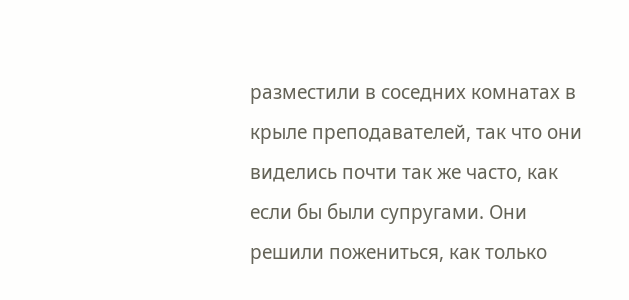разместили в соседних комнатах в крыле преподавателей, так что они виделись почти так же часто, как если бы были супругами. Они решили пожениться, как только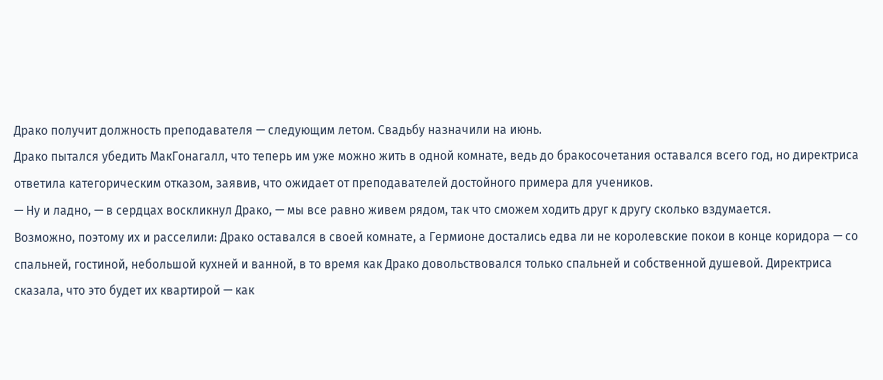Драко получит должность преподавателя — следующим летом. Свадьбу назначили на июнь.
Драко пытался убедить МакГонагалл, что теперь им уже можно жить в одной комнате, ведь до бракосочетания оставался всего год, но директриса ответила категорическим отказом, заявив, что ожидает от преподавателей достойного примера для учеников.
— Ну и ладно, — в сердцах воскликнул Драко, — мы все равно живем рядом, так что сможем ходить друг к другу сколько вздумается.
Возможно, поэтому их и расселили: Драко оставался в своей комнате, а Гермионе достались едва ли не королевские покои в конце коридора — со спальней, гостиной, небольшой кухней и ванной, в то время как Драко довольствовался только спальней и собственной душевой. Директриса сказала, что это будет их квартирой — как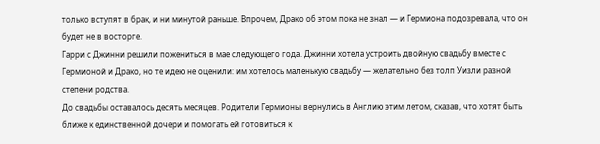только вступят в брак, и ни минутой раньше. Впрочем, Драко об этом пока не знал — и Гермиона подозревала, что он будет не в восторге.
Гарри с Джинни решили пожениться в мае следующего года. Джинни хотела устроить двойную свадьбу вместе с Гермионой и Драко, но те идею не оценили: им хотелось маленькую свадьбу — желательно без толп Уизли разной степени родства.
До свадьбы оставалось десять месяцев. Родители Гермионы вернулись в Англию этим летом, сказав, что хотят быть ближе к единственной дочери и помогать ей готовиться к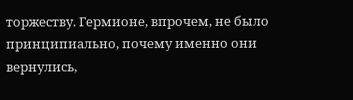торжеству. Гермионе, впрочем, не было принципиально, почему именно они вернулись,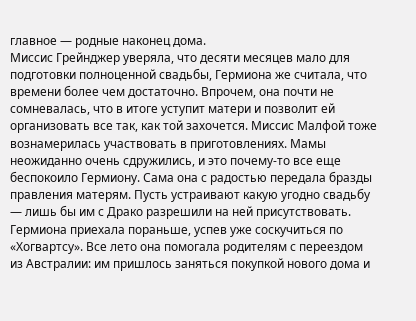главное — родные наконец дома.
Миссис Грейнджер уверяла, что десяти месяцев мало для подготовки полноценной свадьбы, Гермиона же считала, что времени более чем достаточно. Впрочем, она почти не сомневалась, что в итоге уступит матери и позволит ей организовать все так, как той захочется. Миссис Малфой тоже вознамерилась участвовать в приготовлениях. Мамы неожиданно очень сдружились, и это почему-то все еще беспокоило Гермиону. Сама она с радостью передала бразды правления матерям. Пусть устраивают какую угодно свадьбу — лишь бы им с Драко разрешили на ней присутствовать.
Гермиона приехала пораньше, успев уже соскучиться по «Хогвартсу». Все лето она помогала родителям с переездом из Австралии: им пришлось заняться покупкой нового дома и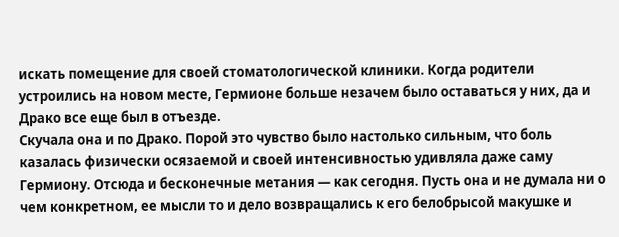искать помещение для своей стоматологической клиники. Когда родители устроились на новом месте, Гермионе больше незачем было оставаться у них, да и Драко все еще был в отъезде.
Скучала она и по Драко. Порой это чувство было настолько сильным, что боль казалась физически осязаемой и своей интенсивностью удивляла даже саму Гермиону. Отсюда и бесконечные метания — как сегодня. Пусть она и не думала ни о чем конкретном, ее мысли то и дело возвращались к его белобрысой макушке и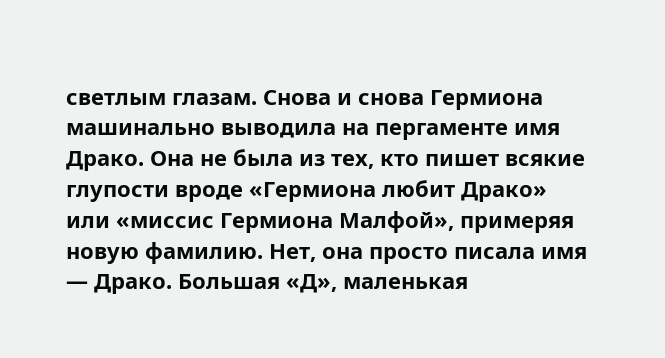светлым глазам. Снова и снова Гермиона машинально выводила на пергаменте имя Драко. Она не была из тех, кто пишет всякие глупости вроде «Гермиона любит Драко» или «миссис Гермиона Малфой», примеряя новую фамилию. Нет, она просто писала имя — Драко. Большая «Д», маленькая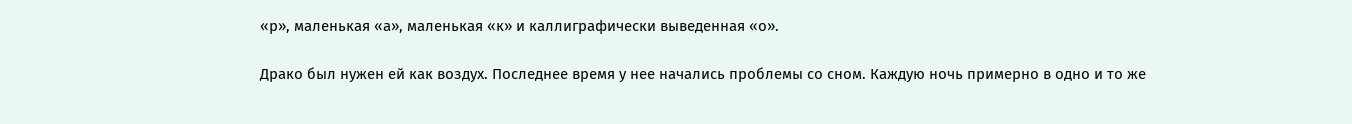«р», маленькая «а», маленькая «к» и каллиграфически выведенная «о».

Драко был нужен ей как воздух. Последнее время у нее начались проблемы со сном. Каждую ночь примерно в одно и то же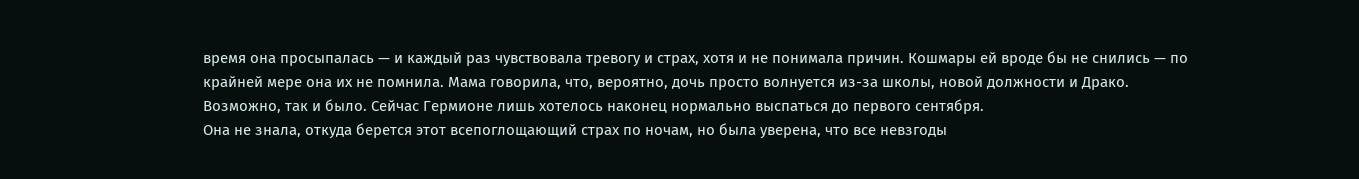время она просыпалась — и каждый раз чувствовала тревогу и страх, хотя и не понимала причин. Кошмары ей вроде бы не снились — по крайней мере она их не помнила. Мама говорила, что, вероятно, дочь просто волнуется из-за школы, новой должности и Драко. Возможно, так и было. Сейчас Гермионе лишь хотелось наконец нормально выспаться до первого сентября.
Она не знала, откуда берется этот всепоглощающий страх по ночам, но была уверена, что все невзгоды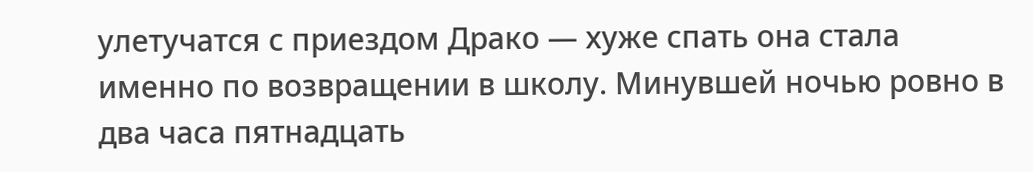улетучатся с приездом Драко — хуже спать она стала именно по возвращении в школу. Минувшей ночью ровно в два часа пятнадцать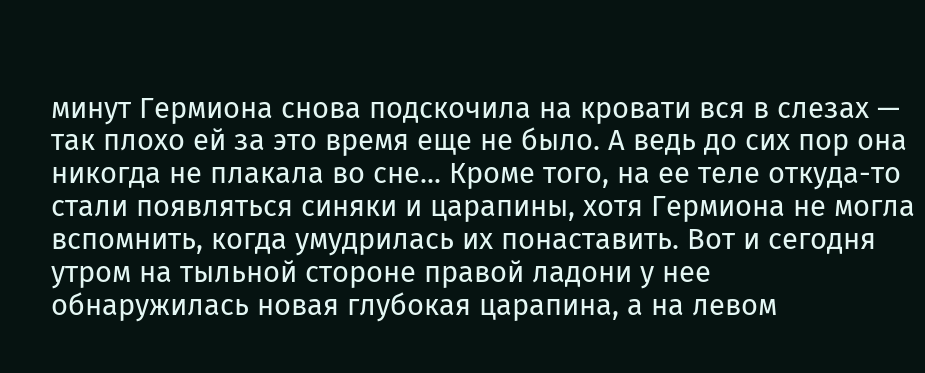минут Гермиона снова подскочила на кровати вся в слезах — так плохо ей за это время еще не было. А ведь до сих пор она никогда не плакала во сне... Кроме того, на ее теле откуда-то стали появляться синяки и царапины, хотя Гермиона не могла вспомнить, когда умудрилась их понаставить. Вот и сегодня утром на тыльной стороне правой ладони у нее обнаружилась новая глубокая царапина, а на левом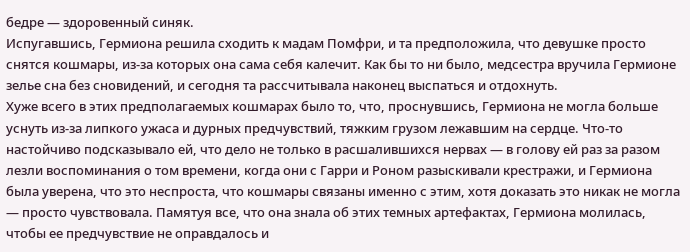бедре — здоровенный синяк.
Испугавшись, Гермиона решила сходить к мадам Помфри, и та предположила, что девушке просто снятся кошмары, из-за которых она сама себя калечит. Как бы то ни было, медсестра вручила Гермионе зелье сна без сновидений, и сегодня та рассчитывала наконец выспаться и отдохнуть.
Хуже всего в этих предполагаемых кошмарах было то, что, проснувшись, Гермиона не могла больше уснуть из-за липкого ужаса и дурных предчувствий, тяжким грузом лежавшим на сердце. Что-то настойчиво подсказывало ей, что дело не только в расшалившихся нервах — в голову ей раз за разом лезли воспоминания о том времени, когда они с Гарри и Роном разыскивали крестражи, и Гермиона была уверена, что это неспроста, что кошмары связаны именно с этим, хотя доказать это никак не могла — просто чувствовала. Памятуя все, что она знала об этих темных артефактах, Гермиона молилась, чтобы ее предчувствие не оправдалось и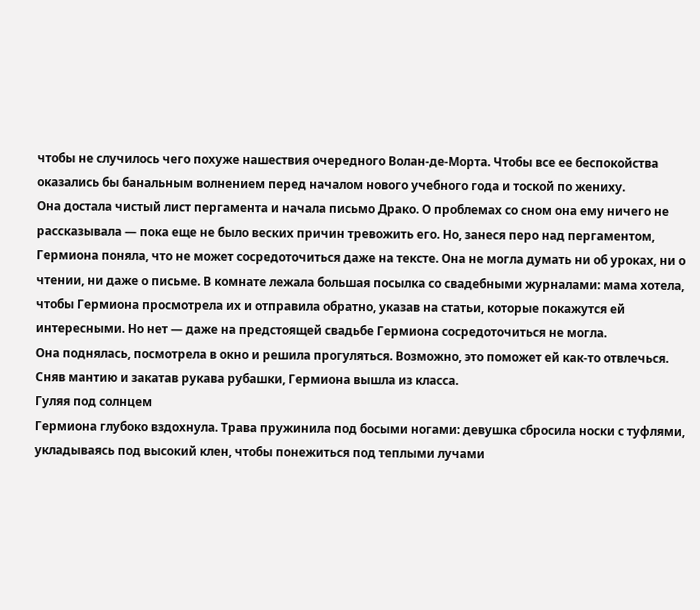чтобы не случилось чего похуже нашествия очередного Волан-де-Морта. Чтобы все ее беспокойства оказались бы банальным волнением перед началом нового учебного года и тоской по жениху.
Она достала чистый лист пергамента и начала письмо Драко. О проблемах со сном она ему ничего не рассказывала — пока еще не было веских причин тревожить его. Но, занеся перо над пергаментом, Гермиона поняла, что не может сосредоточиться даже на тексте. Она не могла думать ни об уроках, ни о чтении, ни даже о письме. В комнате лежала большая посылка со свадебными журналами: мама хотела, чтобы Гермиона просмотрела их и отправила обратно, указав на статьи, которые покажутся ей интересными. Но нет — даже на предстоящей свадьбе Гермиона сосредоточиться не могла.
Она поднялась, посмотрела в окно и решила прогуляться. Возможно, это поможет ей как-то отвлечься. Сняв мантию и закатав рукава рубашки, Гермиона вышла из класса.
Гуляя под солнцем
Гермиона глубоко вздохнула. Трава пружинила под босыми ногами: девушка сбросила носки с туфлями, укладываясь под высокий клен, чтобы понежиться под теплыми лучами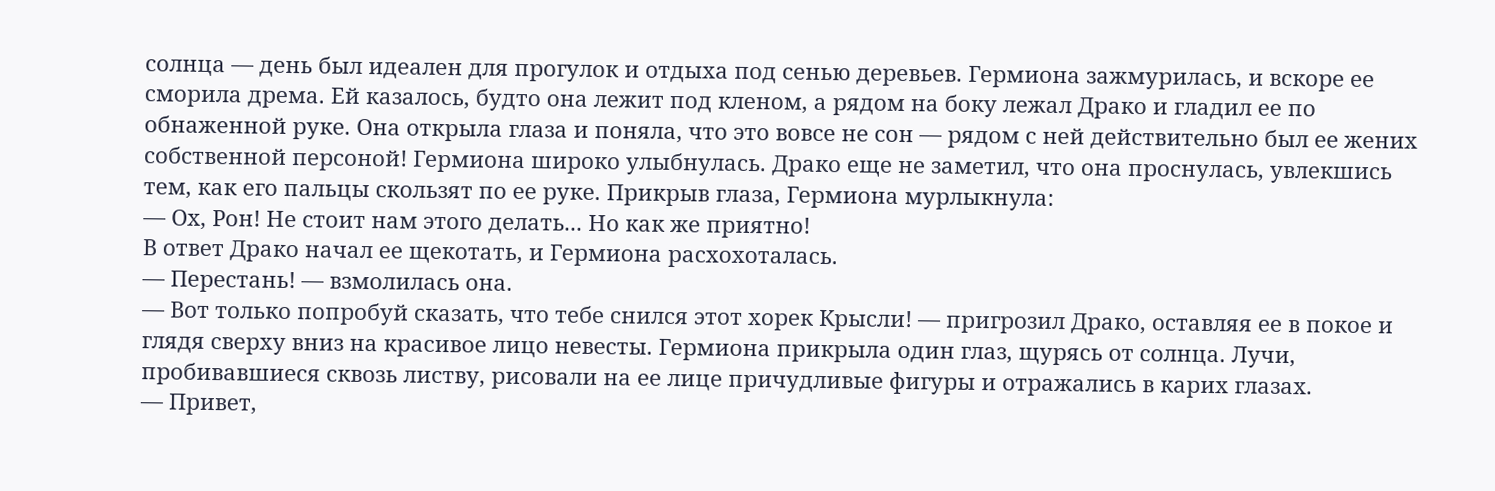солнца — день был идеален для прогулок и отдыха под сенью деревьев. Гермиона зажмурилась, и вскоре ее сморила дрема. Ей казалось, будто она лежит под кленом, а рядом на боку лежал Драко и гладил ее по обнаженной руке. Она открыла глаза и поняла, что это вовсе не сон — рядом с ней действительно был ее жених собственной персоной! Гермиона широко улыбнулась. Драко еще не заметил, что она проснулась, увлекшись тем, как его пальцы скользят по ее руке. Прикрыв глаза, Гермиона мурлыкнула:
— Ох, Рон! Не стоит нам этого делать... Но как же приятно!
В ответ Драко начал ее щекотать, и Гермиона расхохоталась.
— Перестань! — взмолилась она.
— Вот только попробуй сказать, что тебе снился этот хорек Крысли! — пригрозил Драко, оставляя ее в покое и глядя сверху вниз на красивое лицо невесты. Гермиона прикрыла один глаз, щурясь от солнца. Лучи, пробивавшиеся сквозь листву, рисовали на ее лице причудливые фигуры и отражались в карих глазах.
— Привет,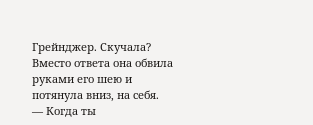Грейнджер. Скучала?
Вместо ответа она обвила руками его шею и потянула вниз, на себя.
— Когда ты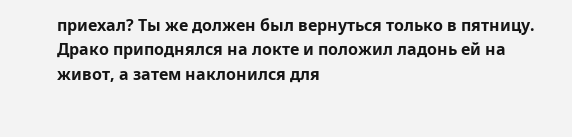приехал? Ты же должен был вернуться только в пятницу.
Драко приподнялся на локте и положил ладонь ей на живот, а затем наклонился для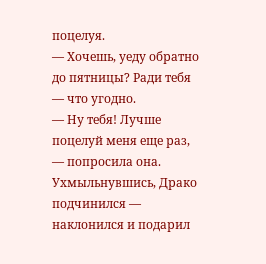поцелуя.
— Хочешь, уеду обратно до пятницы? Ради тебя — что угодно.
— Ну тебя! Лучше поцелуй меня еще раз, — попросила она.
Ухмыльнувшись, Драко подчинился — наклонился и подарил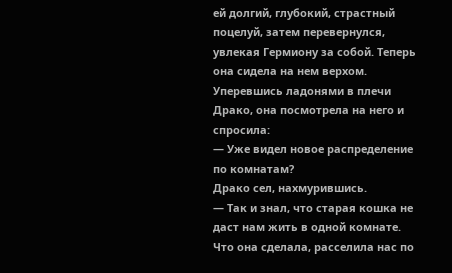ей долгий, глубокий, страстный поцелуй, затем перевернулся, увлекая Гермиону за собой. Теперь она сидела на нем верхом. Уперевшись ладонями в плечи Драко, она посмотрела на него и спросила:
— Уже видел новое распределение по комнатам?
Драко сел, нахмурившись.
— Так и знал, что старая кошка не даст нам жить в одной комнате. Что она сделала, расселила нас по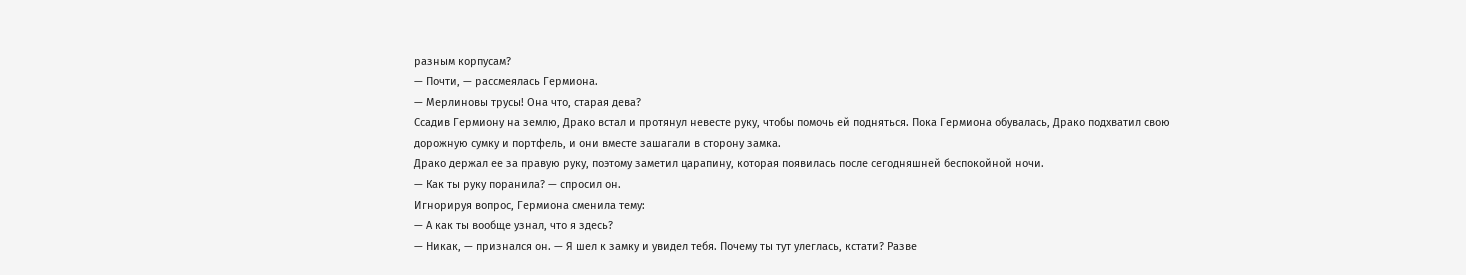разным корпусам?
— Почти, — рассмеялась Гермиона.
— Мерлиновы трусы! Она что, старая дева?
Ссадив Гермиону на землю, Драко встал и протянул невесте руку, чтобы помочь ей подняться. Пока Гермиона обувалась, Драко подхватил свою дорожную сумку и портфель, и они вместе зашагали в сторону замка.
Драко держал ее за правую руку, поэтому заметил царапину, которая появилась после сегодняшней беспокойной ночи.
— Как ты руку поранила? — спросил он.
Игнорируя вопрос, Гермиона сменила тему:
— А как ты вообще узнал, что я здесь?
— Никак, — признался он. — Я шел к замку и увидел тебя. Почему ты тут улеглась, кстати? Разве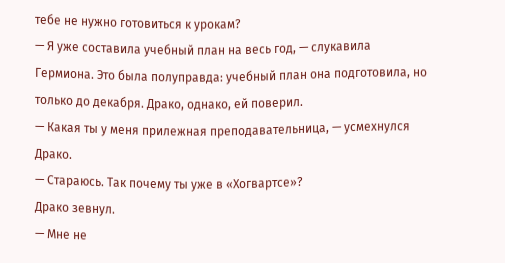тебе не нужно готовиться к урокам?
— Я уже составила учебный план на весь год, — слукавила Гермиона. Это была полуправда: учебный план она подготовила, но только до декабря. Драко, однако, ей поверил.
— Какая ты у меня прилежная преподавательница, — усмехнулся Драко.
— Стараюсь. Так почему ты уже в «Хогвартсе»?
Драко зевнул.
— Мне не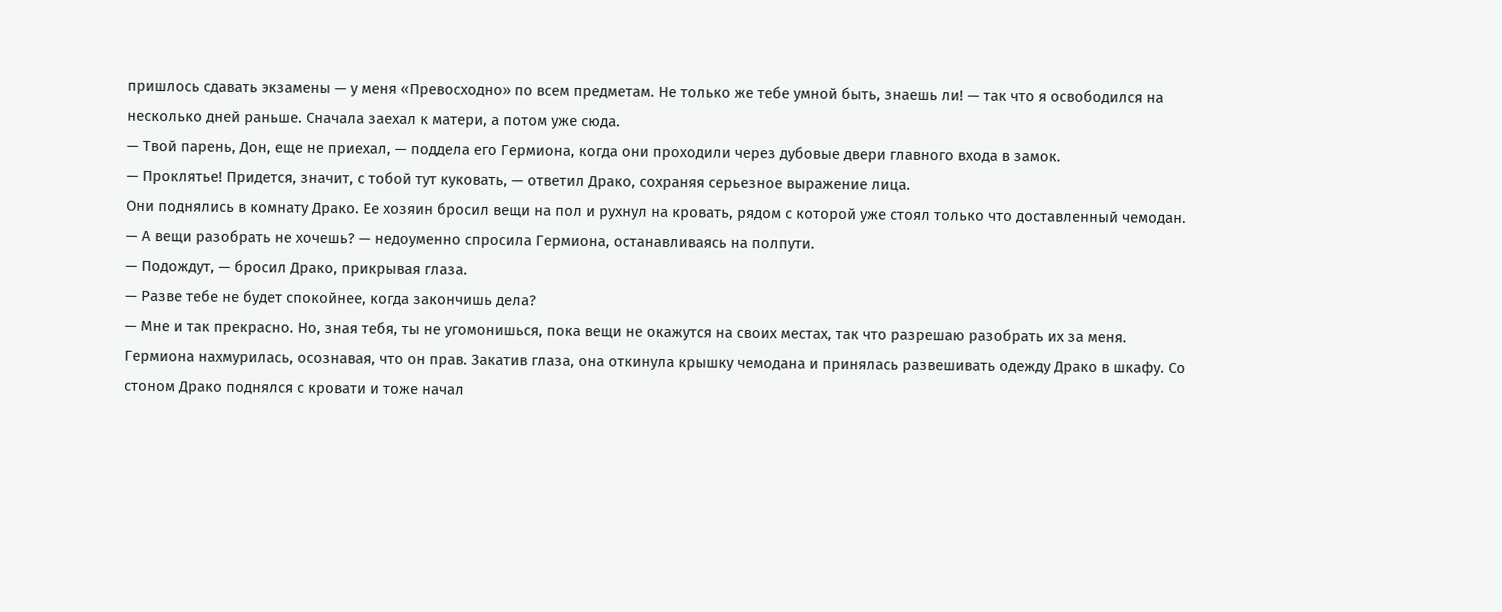пришлось сдавать экзамены — у меня «Превосходно» по всем предметам. Не только же тебе умной быть, знаешь ли! — так что я освободился на несколько дней раньше. Сначала заехал к матери, а потом уже сюда.
— Твой парень, Дон, еще не приехал, — поддела его Гермиона, когда они проходили через дубовые двери главного входа в замок.
— Проклятье! Придется, значит, с тобой тут куковать, — ответил Драко, сохраняя серьезное выражение лица.
Они поднялись в комнату Драко. Ее хозяин бросил вещи на пол и рухнул на кровать, рядом с которой уже стоял только что доставленный чемодан.
— А вещи разобрать не хочешь? — недоуменно спросила Гермиона, останавливаясь на полпути.
— Подождут, — бросил Драко, прикрывая глаза.
— Разве тебе не будет спокойнее, когда закончишь дела?
— Мне и так прекрасно. Но, зная тебя, ты не угомонишься, пока вещи не окажутся на своих местах, так что разрешаю разобрать их за меня.
Гермиона нахмурилась, осознавая, что он прав. Закатив глаза, она откинула крышку чемодана и принялась развешивать одежду Драко в шкафу. Со стоном Драко поднялся с кровати и тоже начал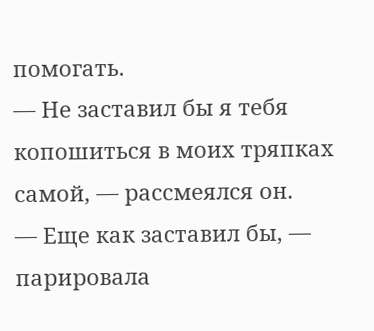помогать.
— Не заставил бы я тебя копошиться в моих тряпках самой, — рассмеялся он.
— Еще как заставил бы, — парировала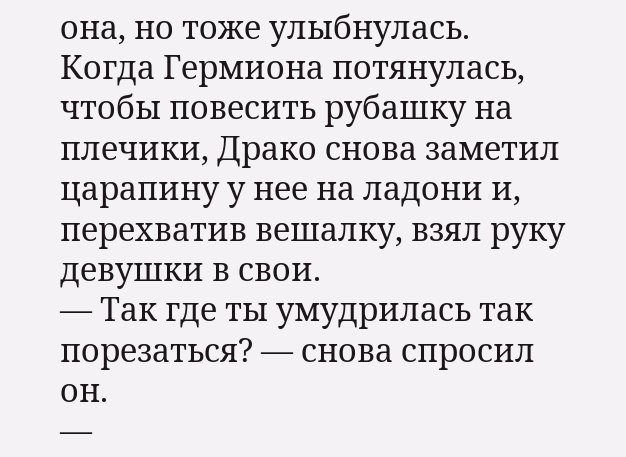она, но тоже улыбнулась.
Когда Гермиона потянулась, чтобы повесить рубашку на плечики, Драко снова заметил царапину у нее на ладони и, перехватив вешалку, взял руку девушки в свои.
— Так где ты умудрилась так порезаться? — снова спросил он.
—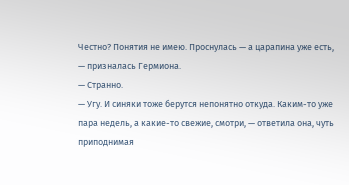Честно? Понятия не имею. Проснулась — а царапина уже есть, — призналась Гермиона.
— Странно.
— Угу. И синяки тоже берутся непонятно откуда. Каким-то уже пара недель, а какие-то свежие, смотри, — ответила она, чуть приподнимая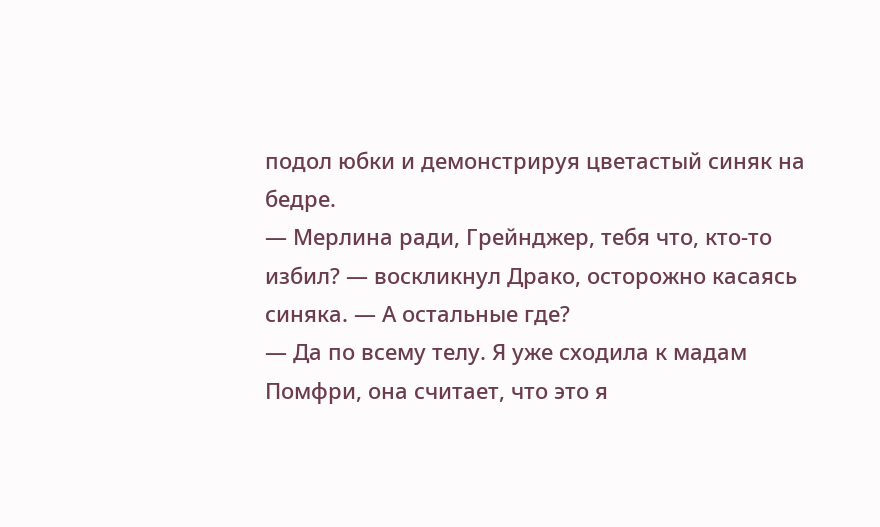подол юбки и демонстрируя цветастый синяк на бедре.
— Мерлина ради, Грейнджер, тебя что, кто-то избил? — воскликнул Драко, осторожно касаясь синяка. — А остальные где?
— Да по всему телу. Я уже сходила к мадам Помфри, она считает, что это я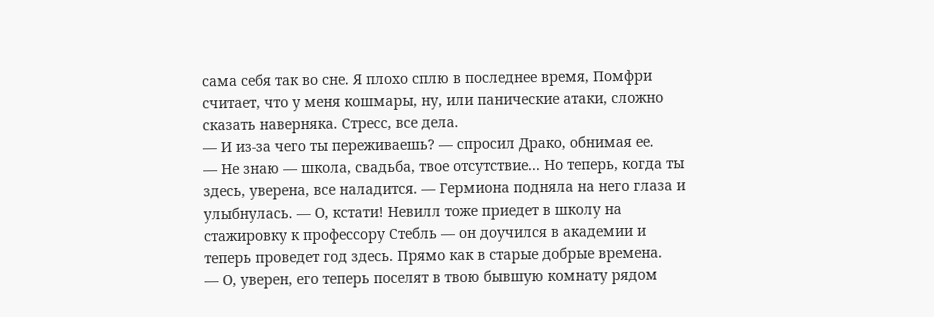сама себя так во сне. Я плохо сплю в последнее время, Помфри считает, что у меня кошмары, ну, или панические атаки, сложно сказать наверняка. Стресс, все дела.
— И из-за чего ты переживаешь? — спросил Драко, обнимая ее.
— Не знаю — школа, свадьба, твое отсутствие... Но теперь, когда ты здесь, уверена, все наладится. — Гермиона подняла на него глаза и улыбнулась. — О, кстати! Невилл тоже приедет в школу на стажировку к профессору Стебль — он доучился в академии и теперь проведет год здесь. Прямо как в старые добрые времена.
— О, уверен, его теперь поселят в твою бывшую комнату рядом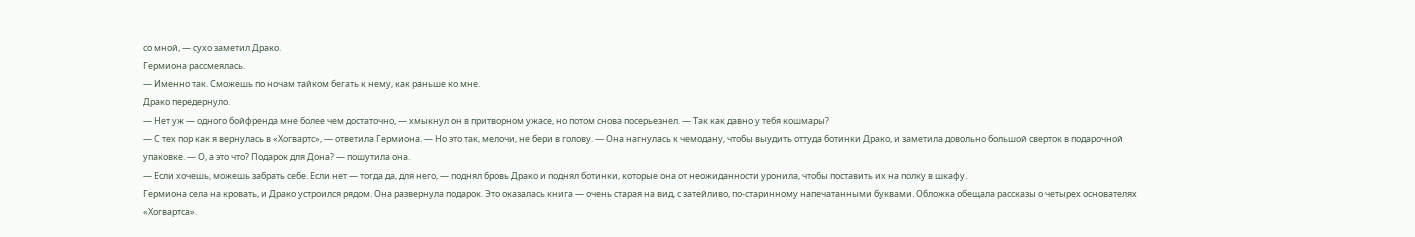со мной, — сухо заметил Драко.
Гермиона рассмеялась.
— Именно так. Сможешь по ночам тайком бегать к нему, как раньше ко мне.
Драко передернуло.
— Нет уж — одного бойфренда мне более чем достаточно, — хмыкнул он в притворном ужасе, но потом снова посерьезнел. — Так как давно у тебя кошмары?
— С тех пор как я вернулась в «Хогвартс», — ответила Гермиона. — Но это так, мелочи, не бери в голову. — Она нагнулась к чемодану, чтобы выудить оттуда ботинки Драко, и заметила довольно большой сверток в подарочной упаковке. — О, а это что? Подарок для Дона? — пошутила она.
— Если хочешь, можешь забрать себе. Если нет — тогда да, для него, — поднял бровь Драко и поднял ботинки, которые она от неожиданности уронила, чтобы поставить их на полку в шкафу.
Гермиона села на кровать, и Драко устроился рядом. Она развернула подарок. Это оказалась книга — очень старая на вид, с затейливо, по-старинному напечатанными буквами. Обложка обещала рассказы о четырех основателях «Хогвартса».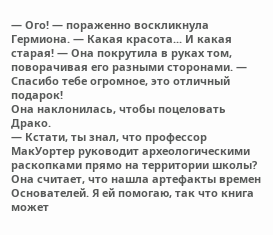— Ого! — пораженно воскликнула Гермиона. — Какая красота... И какая старая! — Она покрутила в руках том, поворачивая его разными сторонами. — Спасибо тебе огромное, это отличный подарок!
Она наклонилась, чтобы поцеловать Драко.
— Кстати, ты знал, что профессор МакУортер руководит археологическими раскопками прямо на территории школы? Она считает, что нашла артефакты времен Основателей. Я ей помогаю, так что книга может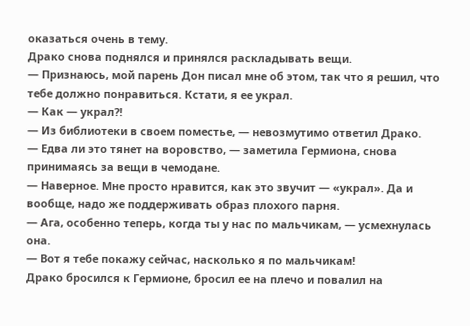оказаться очень в тему.
Драко снова поднялся и принялся раскладывать вещи.
— Признаюсь, мой парень Дон писал мне об этом, так что я решил, что тебе должно понравиться. Кстати, я ее украл.
— Как — украл?!
— Из библиотеки в своем поместье, — невозмутимо ответил Драко.
— Едва ли это тянет на воровство, — заметила Гермиона, снова принимаясь за вещи в чемодане.
— Наверное. Мне просто нравится, как это звучит — «украл». Да и вообще, надо же поддерживать образ плохого парня.
— Ага, особенно теперь, когда ты у нас по мальчикам, — усмехнулась она.
— Вот я тебе покажу сейчас, насколько я по мальчикам!
Драко бросился к Гермионе, бросил ее на плечо и повалил на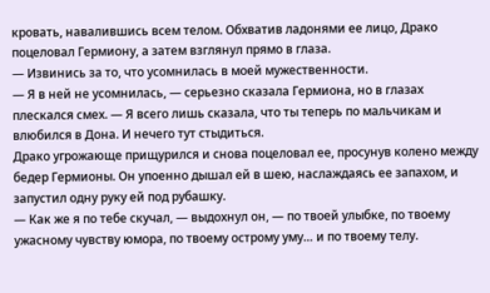кровать, навалившись всем телом. Обхватив ладонями ее лицо, Драко поцеловал Гермиону, а затем взглянул прямо в глаза.
— Извинись за то, что усомнилась в моей мужественности.
— Я в ней не усомнилась, — серьезно сказала Гермиона, но в глазах плескался смех. — Я всего лишь сказала, что ты теперь по мальчикам и влюбился в Дона. И нечего тут стыдиться.
Драко угрожающе прищурился и снова поцеловал ее, просунув колено между бедер Гермионы. Он упоенно дышал ей в шею, наслаждаясь ее запахом, и запустил одну руку ей под рубашку.
— Как же я по тебе скучал, — выдохнул он, — по твоей улыбке, по твоему ужасному чувству юмора, по твоему острому уму… и по твоему телу.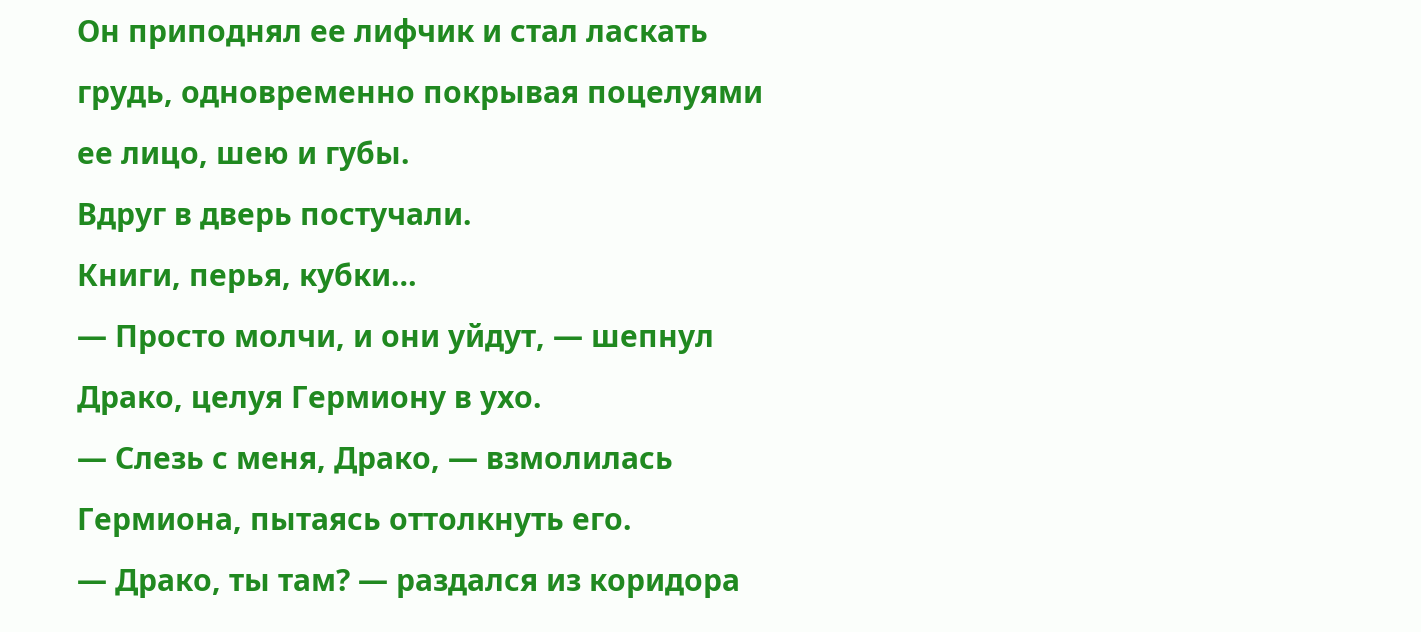Он приподнял ее лифчик и стал ласкать грудь, одновременно покрывая поцелуями ее лицо, шею и губы.
Вдруг в дверь постучали.
Книги, перья, кубки…
— Просто молчи, и они уйдут, — шепнул Драко, целуя Гермиону в ухо.
— Слезь с меня, Драко, — взмолилась Гермиона, пытаясь оттолкнуть его.
— Драко, ты там? — раздался из коридора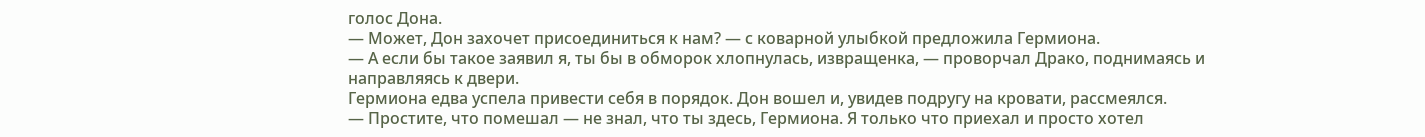голос Дона.
— Может, Дон захочет присоединиться к нам? — с коварной улыбкой предложила Гермиона.
— А если бы такое заявил я, ты бы в обморок хлопнулась, извращенка, — проворчал Драко, поднимаясь и направляясь к двери.
Гермиона едва успела привести себя в порядок. Дон вошел и, увидев подругу на кровати, рассмеялся.
— Простите, что помешал — не знал, что ты здесь, Гермиона. Я только что приехал и просто хотел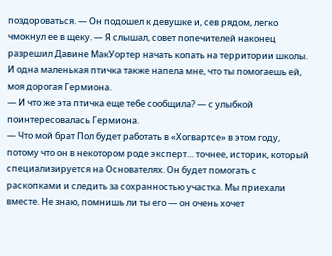поздороваться. — Он подошел к девушке и, сев рядом, легко чмокнул ее в щеку. — Я слышал, совет попечителей наконец разрешил Давине МакУортер начать копать на территории школы. И одна маленькая птичка также напела мне, что ты помогаешь ей, моя дорогая Гермиона.
— И что же эта птичка еще тебе сообщила? — с улыбкой поинтересовалась Гермиона.
— Что мой брат Пол будет работать в «Хогвартсе» в этом году, потому что он в некотором роде эксперт… точнее, историк, который специализируется на Основателях. Он будет помогать с раскопками и следить за сохранностью участка. Мы приехали вместе. Не знаю, помнишь ли ты его — он очень хочет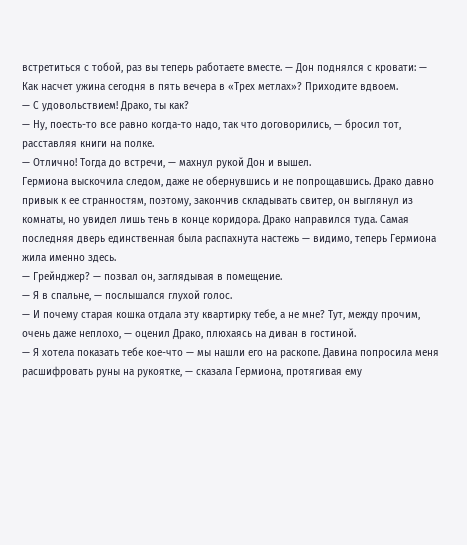встретиться с тобой, раз вы теперь работаете вместе. — Дон поднялся с кровати: — Как насчет ужина сегодня в пять вечера в «Трех метлах»? Приходите вдвоем.
— С удовольствием! Драко, ты как?
— Ну, поесть-то все равно когда-то надо, так что договорились, — бросил тот, расставляя книги на полке.
— Отлично! Тогда до встречи, — махнул рукой Дон и вышел.
Гермиона выскочила следом, даже не обернувшись и не попрощавшись. Драко давно привык к ее странностям, поэтому, закончив складывать свитер, он выглянул из комнаты, но увидел лишь тень в конце коридора. Драко направился туда. Самая последняя дверь единственная была распахнута настежь — видимо, теперь Гермиона жила именно здесь.
— Грейнджер? — позвал он, заглядывая в помещение.
— Я в спальне, — послышался глухой голос.
— И почему старая кошка отдала эту квартирку тебе, а не мне? Тут, между прочим, очень даже неплохо, — оценил Драко, плюхаясь на диван в гостиной.
— Я хотела показать тебе кое-что — мы нашли его на раскопе. Давина попросила меня расшифровать руны на рукоятке, — сказала Гермиона, протягивая ему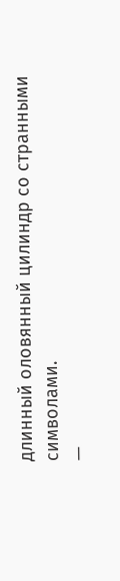длинный оловянный цилиндр со странными символами.
—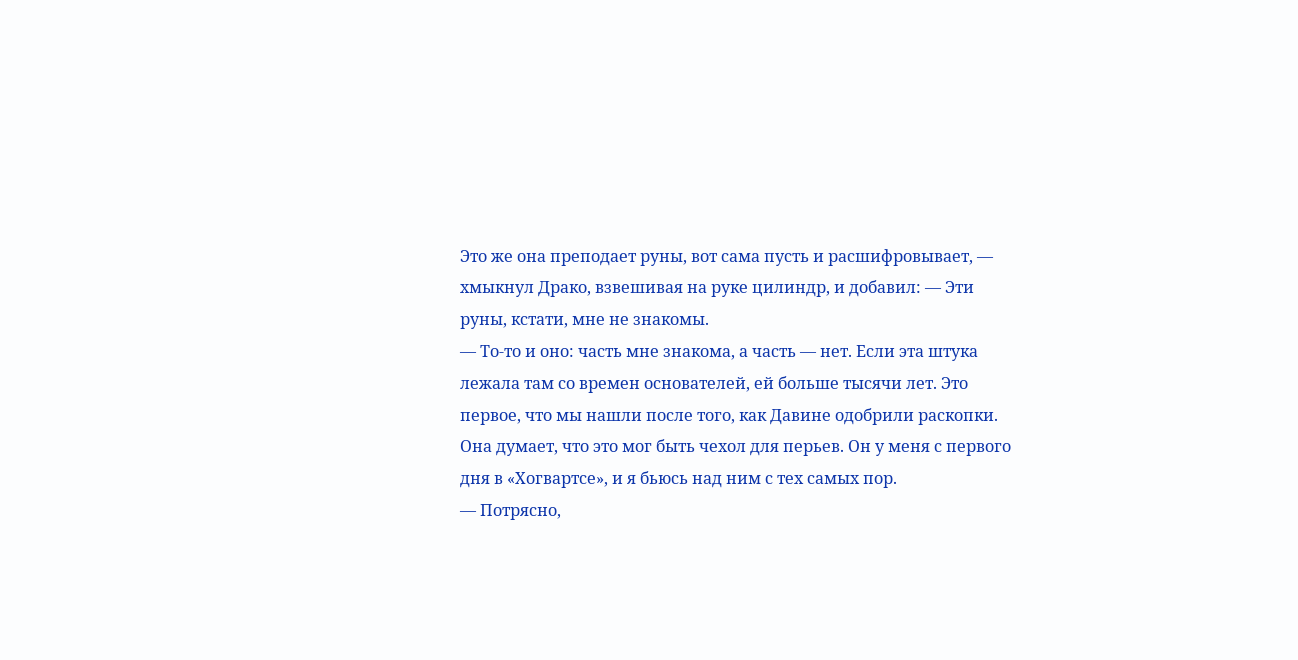Это же она преподает руны, вот сама пусть и расшифровывает, — хмыкнул Драко, взвешивая на руке цилиндр, и добавил: — Эти руны, кстати, мне не знакомы.
— То-то и оно: часть мне знакома, а часть — нет. Если эта штука лежала там со времен основателей, ей больше тысячи лет. Это первое, что мы нашли после того, как Давине одобрили раскопки. Она думает, что это мог быть чехол для перьев. Он у меня с первого дня в «Хогвартсе», и я бьюсь над ним с тех самых пор.
— Потрясно,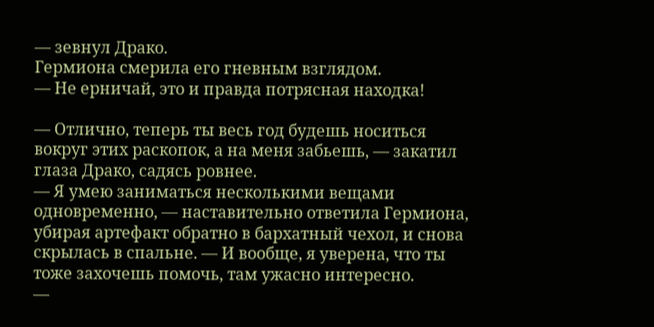— зевнул Драко.
Гермиона смерила его гневным взглядом.
— Не ерничай, это и правда потрясная находка!

— Отлично, теперь ты весь год будешь носиться вокруг этих раскопок, а на меня забьешь, — закатил глаза Драко, садясь ровнее.
— Я умею заниматься несколькими вещами одновременно, — наставительно ответила Гермиона, убирая артефакт обратно в бархатный чехол, и снова скрылась в спальне. — И вообще, я уверена, что ты тоже захочешь помочь, там ужасно интересно.
—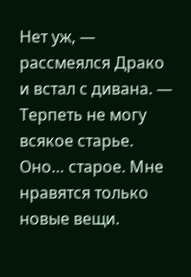Нет уж, — рассмеялся Драко и встал с дивана. — Терпеть не могу всякое старье. Оно… старое. Мне нравятся только новые вещи.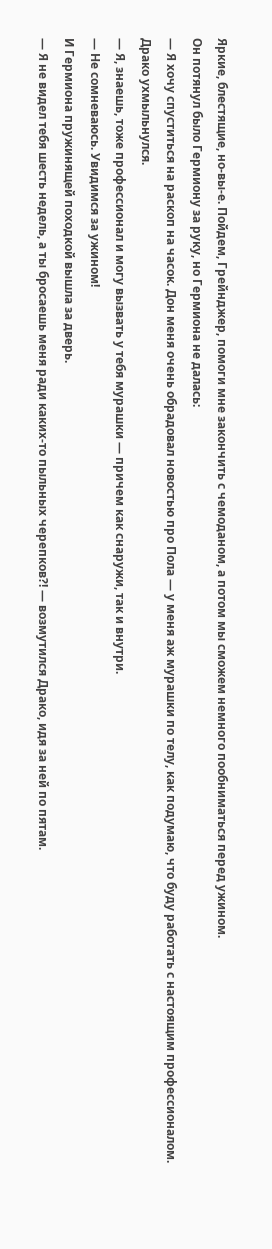Яркие, блестящие, но-вы-е. Пойдем, Грейнджер, помоги мне закончить с чемоданом, а потом мы сможем немного пообниматься перед ужином.
Он потянул было Гермиону за руку, но Гермиона не далась:
— Я хочу спуститься на раскоп на часок. Дон меня очень обрадовал новостью про Пола — у меня аж мурашки по телу, как подумаю, что буду работать с настоящим профессионалом.
Драко ухмыльнулся.
— Я, знаешь, тоже профессионал и могу вызвать у тебя мурашки — причем как снаружи, так и внутри.
— Не сомневаюсь. Увидимся за ужином!
И Гермиона пружинящей походкой вышла за дверь.
— Я не видел тебя шесть недель, а ты бросаешь меня ради каких-то пыльных черепков?! — возмутился Драко, идя за ней по пятам.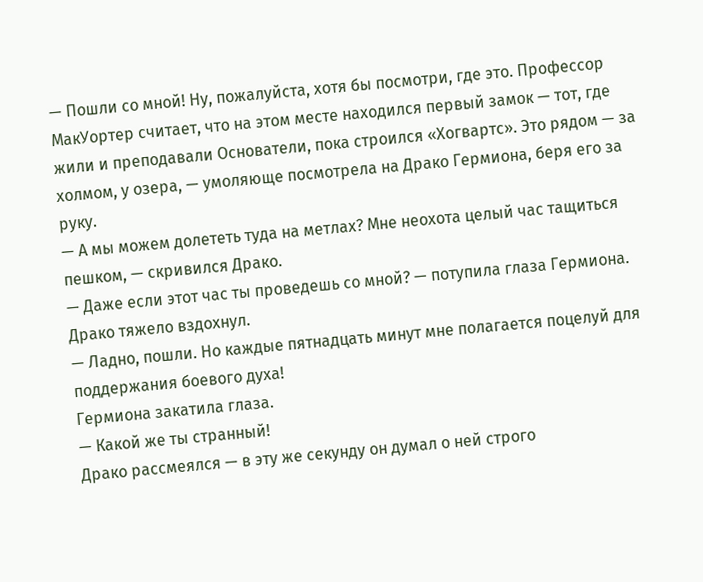— Пошли со мной! Ну, пожалуйста, хотя бы посмотри, где это. Профессор МакУортер считает, что на этом месте находился первый замок — тот, где жили и преподавали Основатели, пока строился «Хогвартс». Это рядом — за холмом, у озера, — умоляюще посмотрела на Драко Гермиона, беря его за руку.
— А мы можем долететь туда на метлах? Мне неохота целый час тащиться пешком, — скривился Драко.
— Даже если этот час ты проведешь со мной? — потупила глаза Гермиона.
Драко тяжело вздохнул.
— Ладно, пошли. Но каждые пятнадцать минут мне полагается поцелуй для поддержания боевого духа!
Гермиона закатила глаза.
— Какой же ты странный!
Драко рассмеялся — в эту же секунду он думал о ней строго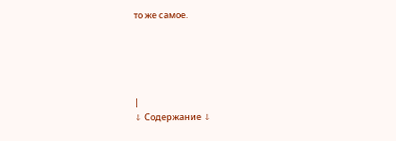то же самое.





|
↓ Содержание ↓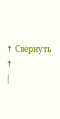↑ Свернуть ↑
|